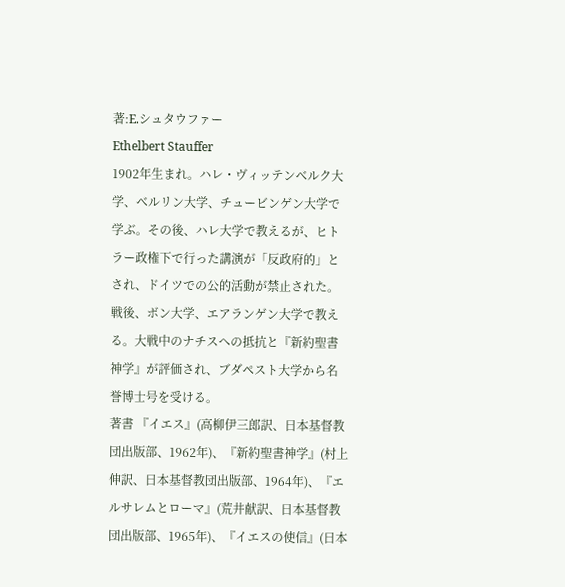著:E.シュタウファー
Ethelbert Stauffer
1902年生まれ。ハレ・ヴィッテンベルク大学、ベルリン大学、チュービンゲン大学で学ぶ。その後、ハレ大学で教えるが、ヒトラー政権下で行った講演が「反政府的」とされ、ドイツでの公的活動が禁止された。戦後、ボン大学、エアランゲン大学で教える。大戦中のナチスへの抵抗と『新約聖書神学』が評価され、ブダペスト大学から名誉博士号を受ける。
著書 『イエス』(高柳伊三郎訳、日本基督教団出版部、1962年)、『新約聖書神学』(村上伸訳、日本基督教団出版部、1964年)、『エルサレムとローマ』(荒井献訳、日本基督教団出版部、1965年)、『イエスの使信』(日本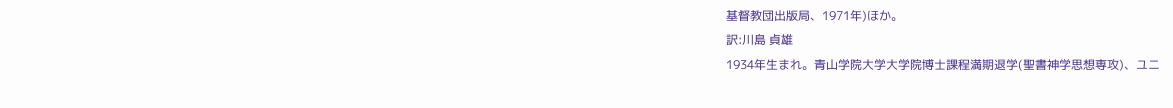基督教団出版局、1971年)ほか。
訳:川島 貞雄
1934年生まれ。青山学院大学大学院博士課程満期退学(聖書神学思想専攻)、ユニ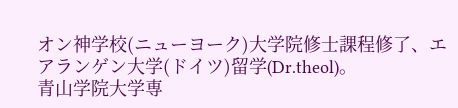オン神学校(ニューヨーク)大学院修士課程修了、エアランゲン大学(ドイツ)留学(Dr.theol)。
青山学院大学専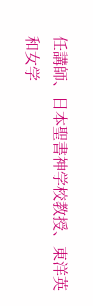任講師、日本聖書神学校教授、東洋英和女学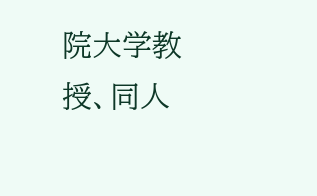院大学教授、同人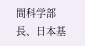間科学部長、日本基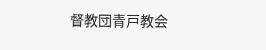督教団青戸教会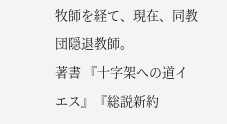牧師を経て、現在、同教団隠退教師。
著書 『十字架への道イエス』『総説新約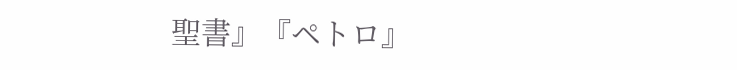聖書』『ペトロ』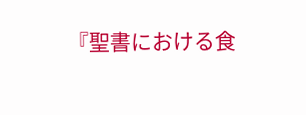『聖書における食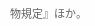物規定』ほか。